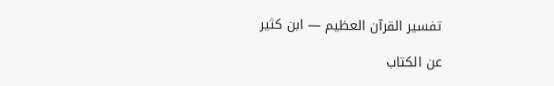تفسير القرآن العظيم — ابن كثير

عن الكتاب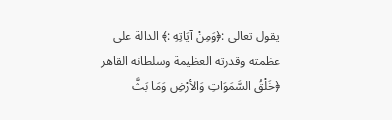يقول تعالى :﴿وَمِنْ آيَاتِهِ :﴾ الدالة على عظمته وقدرته العظيمة وسلطانه القاهر ﴿خَلْقُ السَّمَوَاتِ وَالأرْضِ وَمَا بَثَّ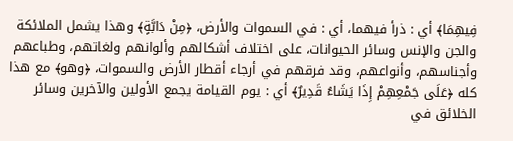فِيهِمَا﴾ أي : ذرأ فيهما، أي : في السموات والأرض، ﴿مِنْ دَابَّةٍ﴾ وهذا يشمل الملائكة والجن والإنس وسائر الحيوانات، على اختلاف أشكالهم وألوانهم ولغاتهم، وطباعهم وأجناسهم، وأنواعهم، وقد فرقهم في أرجاء أقطار الأرض والسموات، ﴿وهو﴾ مع هذا كله ﴿عَلَى جَمْعِهِمْ إِذَا يَشَاءُ قَدِيرٌ﴾ أي : يوم القيامة يجمع الأولين والآخرين وسائر الخلائق في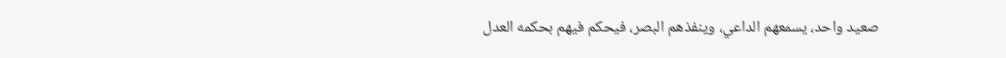صعيد واحد، يسمعهم الداعي، وينفذهم البصر، فيحكم فيهم بحكمه العدل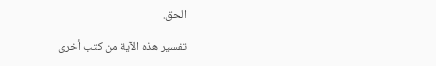الحق.

تفسير هذه الآية من كتب أخرى